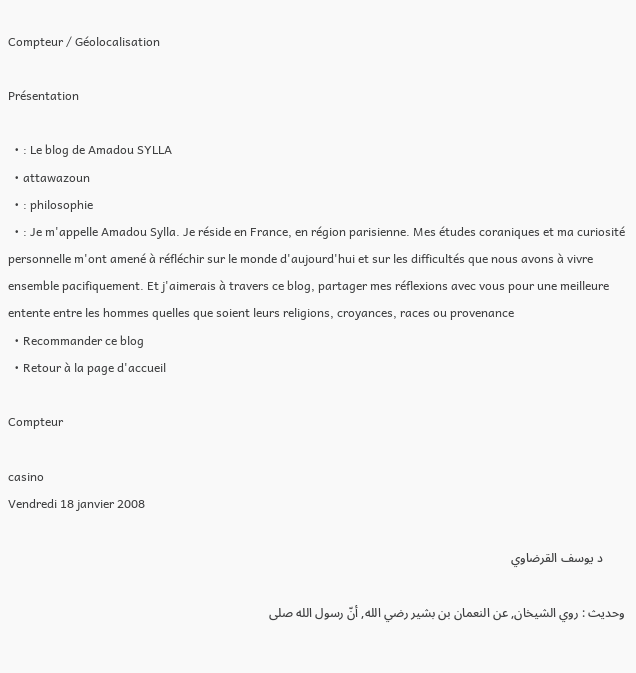Compteur / Géolocalisation

Présentation

  • : Le blog de Amadou SYLLA
  • attawazoun
  • : philosophie
  • : Je m'appelle Amadou Sylla. Je réside en France, en région parisienne. Mes études coraniques et ma curiosité personnelle m'ont amené à réfléchir sur le monde d'aujourd'hui et sur les difficultés que nous avons à vivre ensemble pacifiquement. Et j'aimerais à travers ce blog, partager mes réflexions avec vous pour une meilleure entente entre les hommes quelles que soient leurs religions, croyances, races ou provenance
  • Recommander ce blog
  • Retour à la page d'accueil

Compteur

casino
Vendredi 18 janvier 2008

       د يوسف القرضاوي

وحديث : روي الشيخان, عن النعمان بن بشير رضي الله, أنّ رسول الله صلى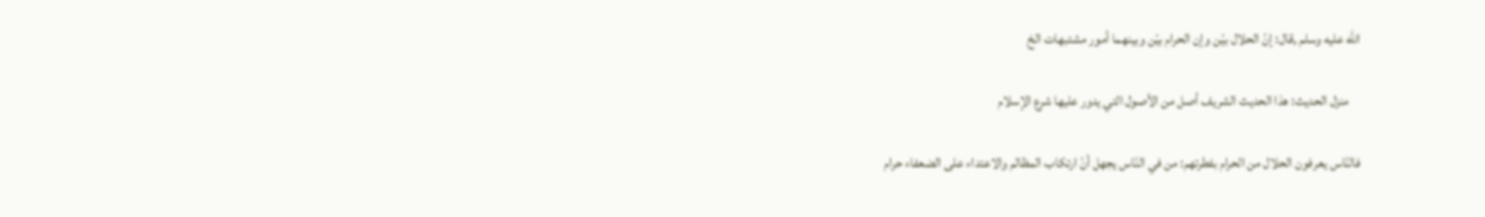الله عليه وسلم ,قال: إنّ الحلال بيّن وإن الحرام بيّن وبينهما أمور مشتبهات الخ

    منزل الحديث: هذا الحديث الشريف أصل من الأصول التي يدور عليها شرع الإسلام

فالنّاس يعرفون الحلال من الحرام بفطرتهم: من في النّاس يجهل أنّ ارتكاب المظالم والاعتداء على الضعفاء حرام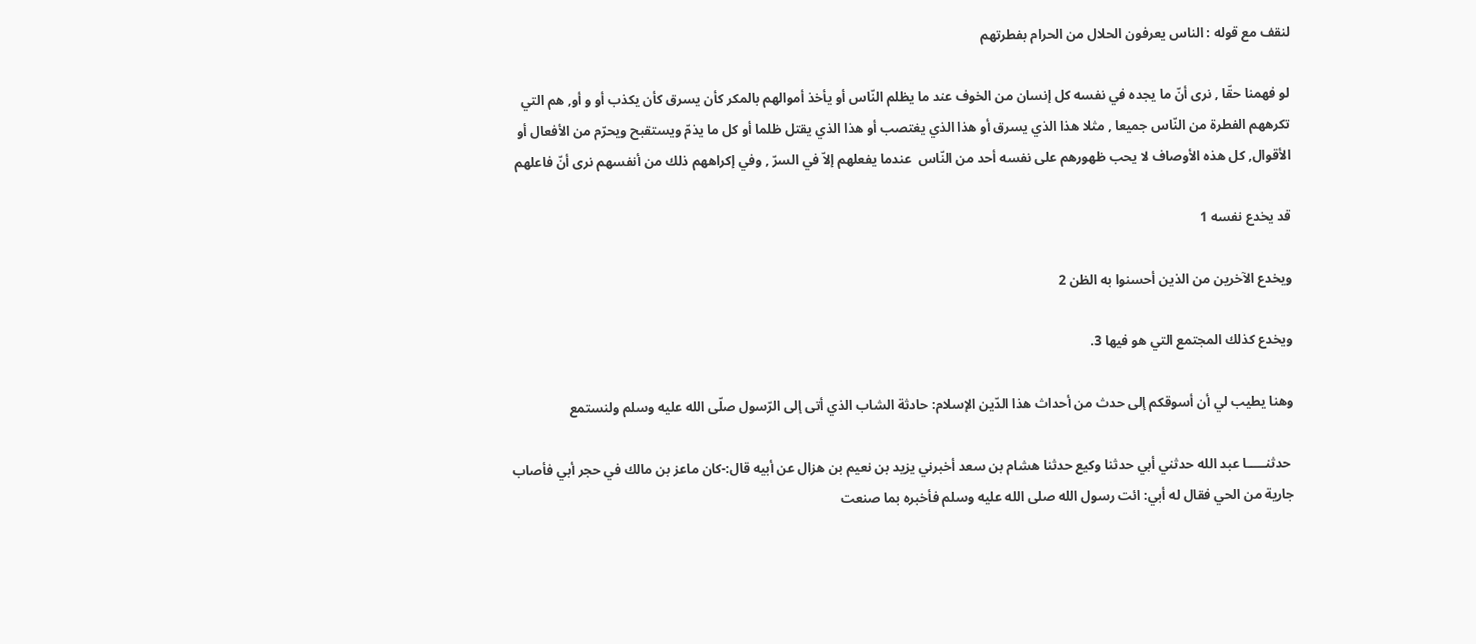لنقف مع قوله : الناس يعرفون الحلال من الحرام بفطرتهم

لو فهمنا حقّا , نرى أنّ ما يجده في نفسه كل إنسان من الخوف عند ما يظلم النّاس أو يأخذ أموالهم بالمكر كأن يسرق كأن يكذب أو و أو, هم التي تكرههم الفطرة من النّاس جميعا , مثلا هذا الذي يسرق أو هذا الذي يغتصب أو هذا الذي يقتل ظلما أو كل ما يذمّ ويستقبح ويحرّم من الأفعال أو الأقوال, كل هذه الأوصاف لا يحب ظهورهم على نفسه أحد من النّاس  عندما يفعلهم إلاّ في السرّ , وفي إكراههم ذلك من أنفسهم نرى أنّ فاعلهم

قد يخدع نفسه 1

ويخدع الآخرين من الذين أحسنوا به الظن 2

ويخدع كذلك المجتمع التي هو فيها 3.

وهنا يطيب لي أن أسوقكم إلى حدث من أحداث هذا الدّين الإسلام: حادثة الشاب الذي أتى إلى الرّسول صلّى الله عليه وسلم ولنستمع

 حدثنـــــا عبد الله حدثني أبي حدثنا وكيع حدثنا هشام بن سعد أخبرني يزيد بن نعيم بن هزال عن أبيه قال:-كان ماعز بن مالك في حجر أبي فأصاب جارية من الحي فقال له أبي: ائت رسول الله صلى الله عليه وسلم فأخبره بما صنعت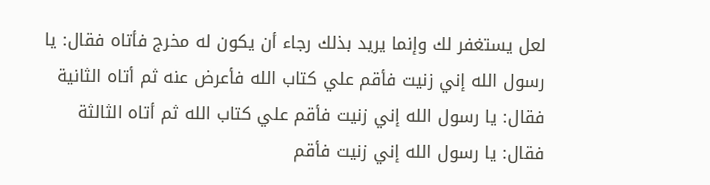لعل يستغفر لك وإنما يريد بذلك رجاء أن يكون له مخرج فأتاه فقال: يا رسول الله إني زنيت فأقم علي كتاب الله فأعرض عنه ثم أتاه الثانية فقال: يا رسول الله إني زنيت فأقم علي كتاب الله ثم أتاه الثالثة فقال: يا رسول الله إني زنيت فأقم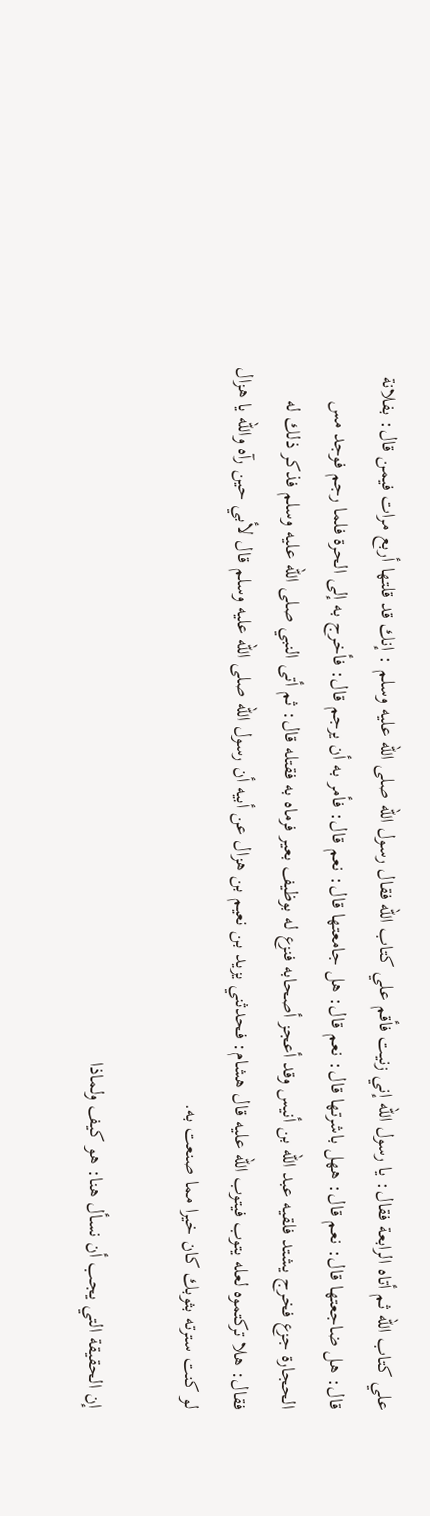علي كتاب الله ثم أتاه الرابعة فقال: يا رسول الله إني زنيت فأقم علي كتاب الله فقال رسول الله صلى الله عليه وسلم : إنك قد قلتها أربع مرات فيمن قال: بفلانة قال: هل ضاجعتها قال: نعم قال: ههل باشرتها قال: نعم قال: هل جامعتها قال: نعم قال: فأمر به أن يرجم قال: فأخرج به إلى الحرة فلما رجم فوجد مس الحجارة جزع فخرج يشتد فلقيه عبد الله بن أنيس وقد أعجز أصحابه فنزع له بوظيف بعير فرماه به فقتله قال: ثم أتى النبي صلى الله عليه وسلم فذكر ذلك له فقال: هلا تركتموه لعله يتوب فيتوب الله عليه قال هشام: فحدثني يزيد بن نعيم بن هزال عن أبيه أن رسول الله صلى الله عليه وسلم قال لأبي حين رآه والله يا هزال لو كنت سترته بثوبك كان خيرا مما صنعت به.

إن الحقيقة التي يجب أن نسأل هنا: هو كيف ولماذا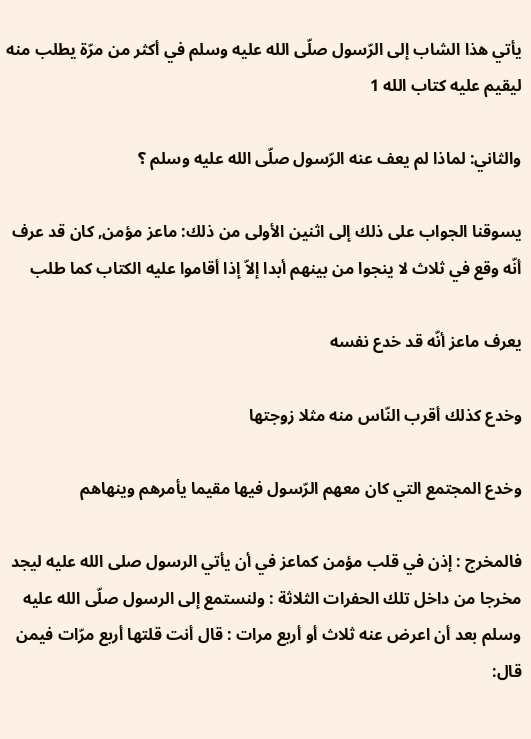يأتي هذا الشاب إلى الرّسول صلّى الله عليه وسلم في أكثر من مرّة يطلب منه ليقيم عليه كتاب الله 1

والثاني: لماذا لم يعف عنه الرّسول صلّى الله عليه وسلم ؟

يسوقنا الجواب على ذلك إلى اثنين الأولى من ذلك: ماعز مؤمن, كان قد عرف أنّه وقع في ثلاث لا ينجوا من بينهم أبدا إلاّ إذا أقاموا عليه الكتاب كما طلب

يعرف ماعز أنّه قد خدع نفسه

وخدع كذلك أقرب النّاس منه مثلا زوجتها

وخدع المجتمع التي كان معهم الرّسول فيها مقيما يأمرهم وينهاهم

فالمخرج : إذن في قلب مؤمن كماعز في أن يأتي الرسول صلى الله عليه ليجد مخرجا من داخل تلك الحفرات الثلاثة : ولنستمع إلى الرسول صلّى الله عليه وسلم بعد أن اعرض عنه ثلاث أو أربع مرات : قال أنت قلتها أربع مرّات فيمن قال: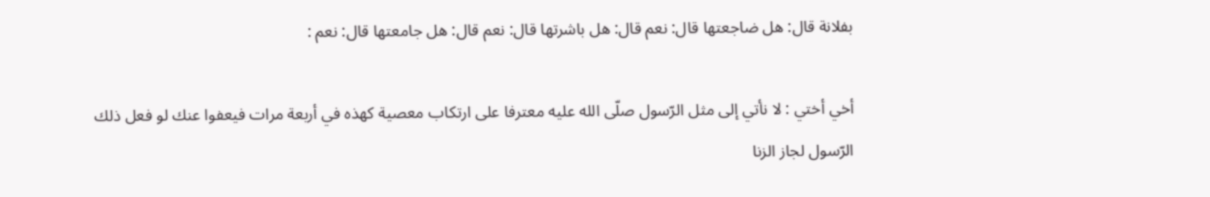بفلانة قال: هل ضاجعتها قال: نعم قال: هل باشرتها قال: نعم قال: هل جامعتها قال: نعم :

أخي أختي : لا نأتي إلى مثل الرّسول صلّى الله عليه معترفا على ارتكاب معصية كهذه في أربعة مرات فيعفوا عنك لو فعل ذلك الرّسول لجاز الزنا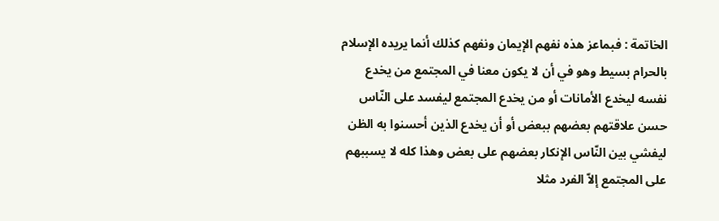الخاتمة : فبماعز هذه نفهم الإيمان ونفهم كذلك أنما يريده الإسلام بالحرام بسيط وهو في أن لا يكون معنا في المجتمع من يخدع نفسه ليخدع الأمانات أو من يخدع المجتمع ليفسد على النّاس حسن علاقتهم بعضهم ببعض أو أن يخدع الذين أحسنوا به الظن ليفشي بين النّاس الإنكار بعضهم على بعض وهذا كله لا يسببهم على المجتمع إلاّ الفرد مثلا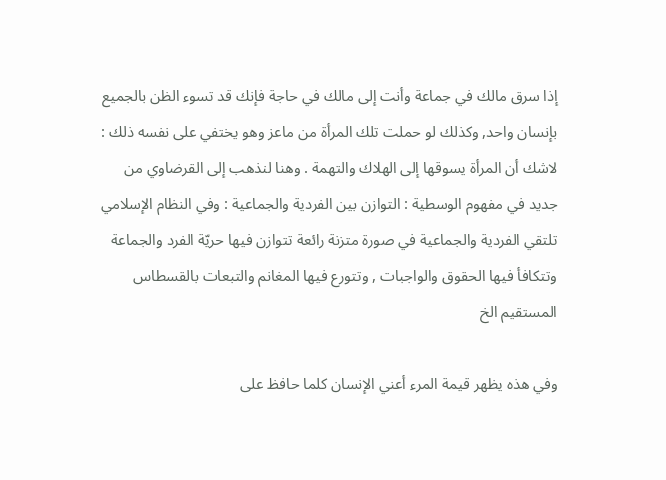إذا سرق مالك في جماعة وأنت إلى مالك في حاجة فإنك قد تسوء الظن بالجميع بإنسان واحد, وكذلك لو حملت تلك المرأة من ماعز وهو يختفي على نفسه ذلك : لاشك أن المرأة يسوقها إلى الهلاك والتهمة . وهنا لنذهب إلى القرضاوي من جديد في مفهوم الوسطية : التوازن بين الفردية والجماعية : وفي النظام الإسلامي تلتقي الفردية والجماعية في صورة متزنة رائعة تتوازن فيها حريّة الفرد والجماعة وتتكافأ فيها الحقوق والواجبات , وتتورع فيها المغانم والتبعات بالقسطاس المستقيم الخ

وفي هذه يظهر قيمة المرء أعني الإنسان كلما حافظ على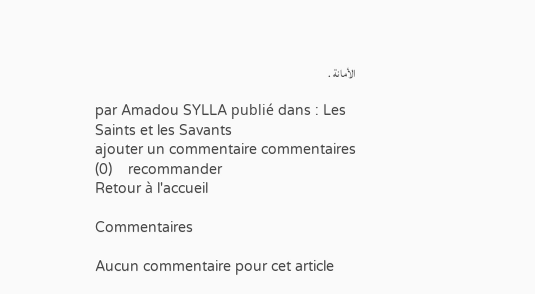الأمانة .

par Amadou SYLLA publié dans : Les Saints et les Savants
ajouter un commentaire commentaires (0)    recommander
Retour à l'accueil

Commentaires

Aucun commentaire pour cet article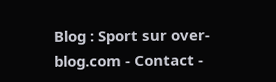Blog : Sport sur over-blog.com - Contact -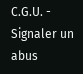C.G.U. - Signaler un abus